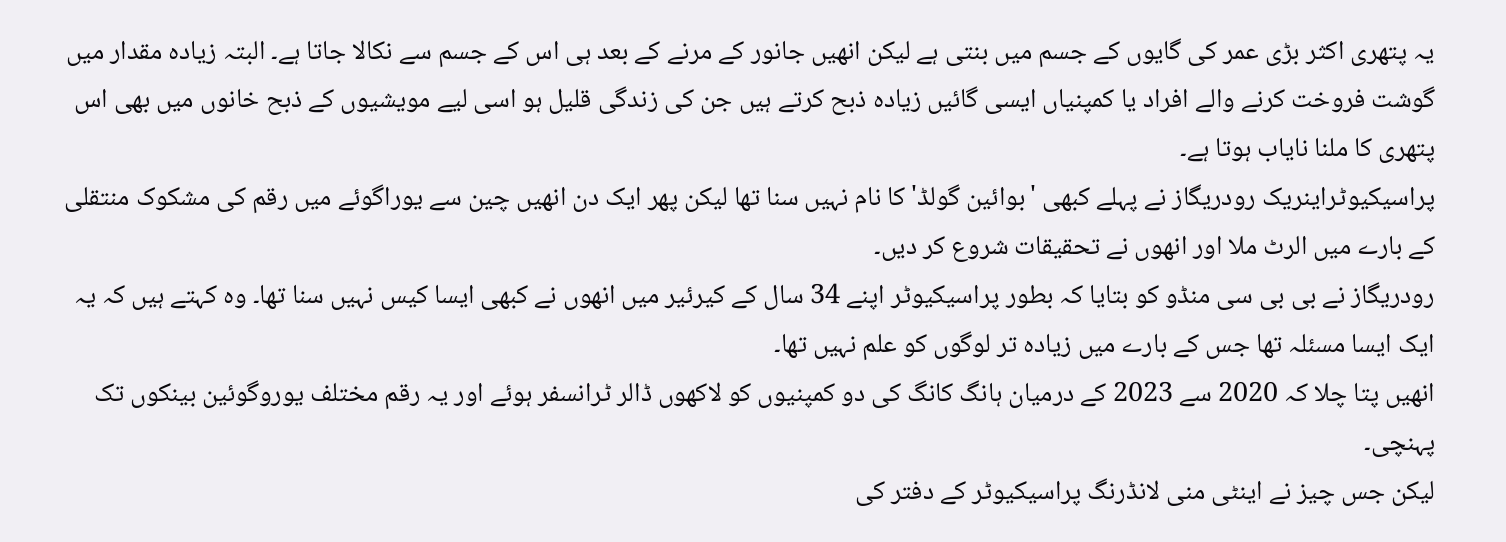یہ پتھری اکثر بڑی عمر کی گایوں کے جسم میں بنتی ہے لیکن انھیں جانور کے مرنے کے بعد ہی اس کے جسم سے نکالا جاتا ہے۔ البتہ زیادہ مقدار میں گوشت فروخت کرنے والے افراد یا کمپنیاں ایسی گائیں زیادہ ذبح کرتے ہیں جن کی زندگی قلیل ہو اسی لیے مویشیوں کے ذبح خانوں میں بھی اس پتھری کا ملنا نایاب ہوتا ہے۔
پراسیکیوٹراینریک رودریگاز نے پہلے کبھی 'بوائین گولڈ' کا نام نہیں سنا تھا لیکن پھر ایک دن انھیں چین سے یوراگوئے میں رقم کی مشکوک منتقلی کے بارے میں الرٹ ملا اور انھوں نے تحقیقات شروع کر دیں۔
رودریگاز نے بی بی سی منڈو کو بتایا کہ بطور پراسیکیوٹر اپنے 34 سال کے کیرئیر میں انھوں نے کبھی ایسا کیس نہیں سنا تھا۔ وہ کہتے ہیں کہ یہ ایک ایسا مسئلہ تھا جس کے بارے میں زیادہ تر لوگوں کو علم نہیں تھا۔
انھیں پتا چلا کہ 2020 سے 2023 کے درمیان ہانگ کانگ کی دو کمپنیوں کو لاکھوں ڈالر ٹرانسفر ہوئے اور یہ رقم مختلف یوروگوئین بینکوں تک پہنچی۔
لیکن جس چیز نے اینٹی منی لانڈرنگ پراسیکیوٹر کے دفتر کی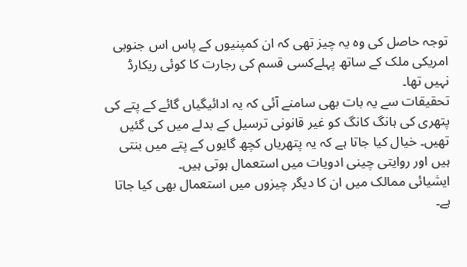توجہ حاصل کی وہ یہ چیز تھی کہ ان کمپنیوں کے پاس اس جنوبی امریکی ملک کے ساتھ پہلےکسی قسم کی رجارت کا کوئی ریکارڈ نہیں تھا۔
تحقیقات سے یہ بات بھی سامنے آئی کہ یہ ادائیگیاں گائے کے پتے کی پتھری کی ہانگ کانگ کو غیر قانونی ترسیل کے بدلے میں کی گئیں تھیں۔ خیال کیا جاتا ہے کہ یہ پتھریاں کچھ گایوں کے پتے میں بنتی ہیں اور روایتی چینی ادویات میں استعمال ہوتی ہیں۔
ایشیائی ممالک میں ان کا دیگر چیزوں میں استعمال بھی کیا جاتا ہے۔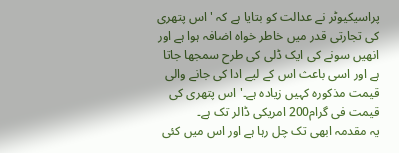پراسیکیوٹر نے عدالت کو بتایا ہے کہ 'اس پتھری کی تجارتی قدر میں خاطر خواہ اضافہ ہوا ہے اور انھیں سونے کی ایک ڈلی کی طرح سمجھا جاتا ہے اور اسی باعث اس کے لیے ادا کی جانے والی قیمت مذکورہ کہیں زیادہ ہے۔' اس پتھری کی قیمت فی گرام200 امریکی ڈالر تک ہے۔
یہ مقدمہ ابھی تک چل رہا ہے اور اس میں کئی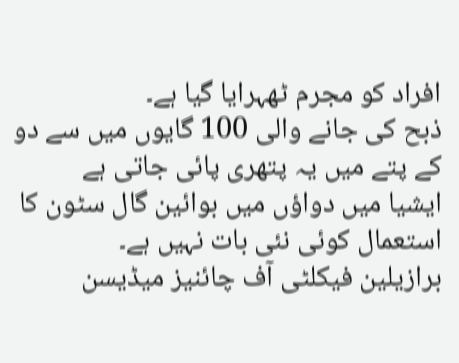افراد کو مجرم ٹھہرایا گیا ہے۔
ذبح کی جانے والی 100 گایوں میں سے دو کے پتے میں یہ پتھری پائی جاتی ہے
ایشیا میں دواؤں میں بوائین گال سٹون کا استعمال کوئی نئی بات نہیں ہے۔
برازیلین فیکلٹی آف چائنیز میڈیسن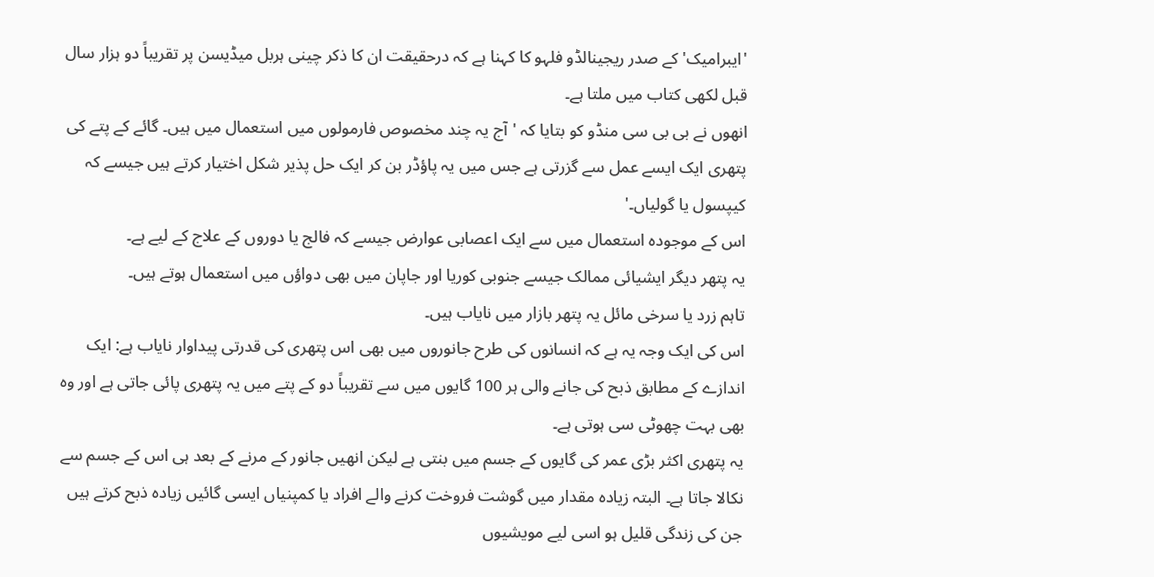'ایبرامیک' کے صدر ریجینالڈو فلہو کا کہنا ہے کہ درحقیقت ان کا ذکر چینی ہربل میڈیسن پر تقریباً دو ہزار سال قبل لکھی کتاب میں ملتا ہے۔
انھوں نے بی بی سی منڈو کو بتایا کہ 'آج یہ چند مخصوص فارمولوں میں استعمال میں ہیں۔ گائے کے پتے کی پتھری ایک ایسے عمل سے گزرتی ہے جس میں یہ پاؤڈر بن کر ایک حل پذیر شکل اختیار کرتے ہیں جیسے کہ کیپسول یا گولیاں۔'
اس کے موجودہ استعمال میں سے ایک اعصابی عوارض جیسے کہ فالج یا دوروں کے علاج کے لیے ہے۔
یہ پتھر دیگر ایشیائی ممالک جیسے جنوبی کوریا اور جاپان میں بھی دواؤں میں استعمال ہوتے ہیں۔
تاہم زرد یا سرخی مائل یہ پتھر بازار میں نایاب ہیں۔
اس کی ایک وجہ یہ ہے کہ انسانوں کی طرح جانوروں میں بھی اس پتھری کی قدرتی پیداوار نایاب ہے: ایک اندازے کے مطابق ذبح کی جانے والی ہر 100 گایوں میں سے تقریباً دو کے پتے میں یہ پتھری پائی جاتی ہے اور وہ بھی بہت چھوٹی سی ہوتی ہے۔
یہ پتھری اکثر بڑی عمر کی گایوں کے جسم میں بنتی ہے لیکن انھیں جانور کے مرنے کے بعد ہی اس کے جسم سے نکالا جاتا ہے۔ البتہ زیادہ مقدار میں گوشت فروخت کرنے والے افراد یا کمپنیاں ایسی گائیں زیادہ ذبح کرتے ہیں جن کی زندگی قلیل ہو اسی لیے مویشیوں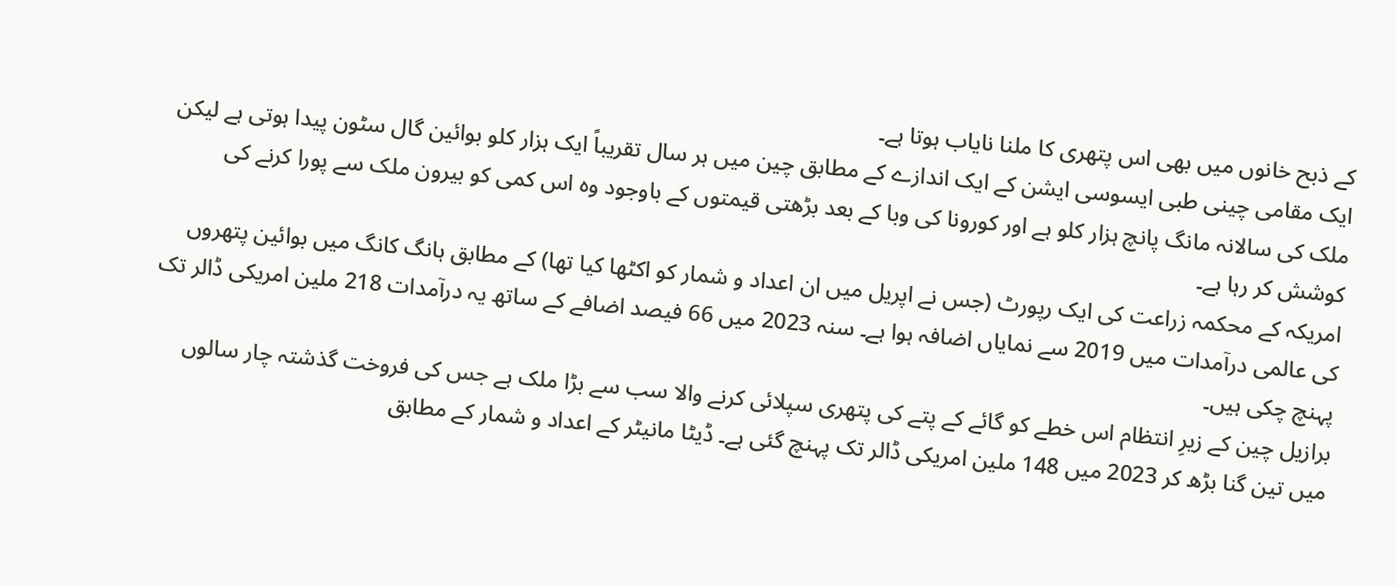کے ذبح خانوں میں بھی اس پتھری کا ملنا نایاب ہوتا ہے۔
ایک مقامی چینی طبی ایسوسی ایشن کے ایک اندازے کے مطابق چین میں ہر سال تقریباً ایک ہزار کلو بوائین گال سٹون پیدا ہوتی ہے لیکن ملک کی سالانہ مانگ پانچ ہزار کلو ہے اور کورونا کی وبا کے بعد بڑھتی قیمتوں کے باوجود وہ اس کمی کو بیرون ملک سے پورا کرنے کی کوشش کر رہا ہے۔
امریکہ کے محکمہ زراعت کی ایک رپورٹ (جس نے اپریل میں ان اعداد و شمار کو اکٹھا کیا تھا) کے مطابق ہانگ کانگ میں بوائین پتھروں کی عالمی درآمدات میں 2019 سے نمایاں اضافہ ہوا ہے۔ سنہ 2023 میں 66 فیصد اضافے کے ساتھ یہ درآمدات 218 ملین امریکی ڈالر تک پہنچ چکی ہیں۔
برازیل چین کے زیرِ انتظام اس خطے کو گائے کے پتے کی پتھری سپلائی کرنے والا سب سے بڑا ملک ہے جس کی فروخت گذشتہ چار سالوں میں تین گنا بڑھ کر 2023 میں 148 ملین امریکی ڈالر تک پہنچ گئی ہے۔ ڈیٹا مانیٹر کے اعداد و شمار کے مطابق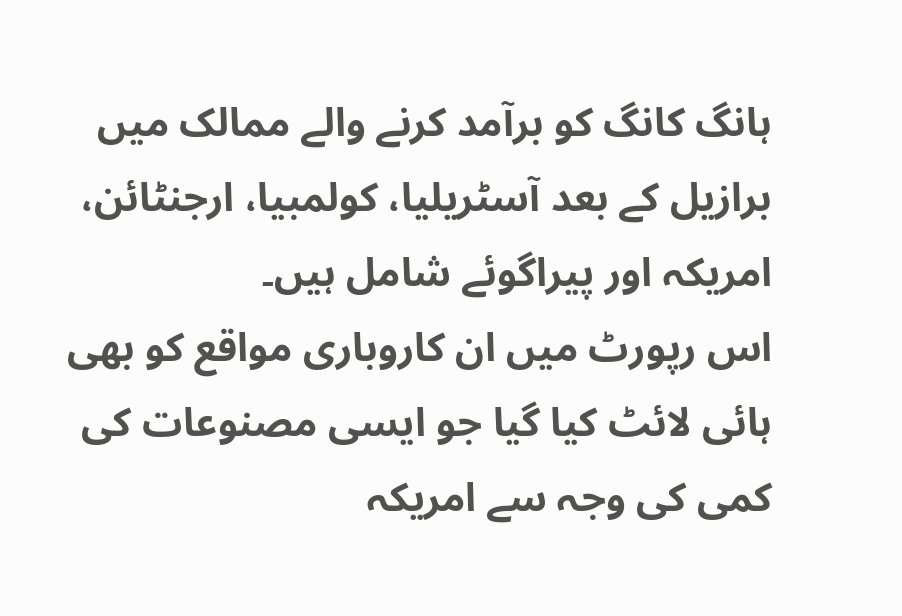ہانگ کانگ کو برآمد کرنے والے ممالک میں برازیل کے بعد آسٹریلیا، کولمبیا، ارجنٹائن، امریکہ اور پیراگوئے شامل ہیں۔
اس رپورٹ میں ان کاروباری مواقع کو بھی ہائی لائٹ کیا گیا جو ایسی مصنوعات کی کمی کی وجہ سے امریکہ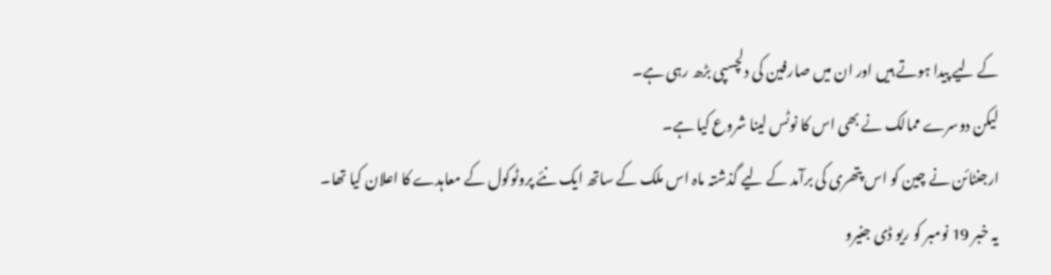کے لیے پیدا ہوتے ہیں اور ان میں صارفین کی دلچسپی بڑھ رہی ہے۔
لیکن دوسرے ممالک نے بھی اس کا نوٹس لینا شروع کیا ہے۔
ارجنٹائن نے چین کو اس پتھری کی برآمد کے لیے گذشتہ ماہ اس ملک کے ساتھ ایک نئے پروٹوکول کے معاہدے کا اعلان کیا تھا۔
یہ خبر 19 نومبر کو ریو ڈی جنیرو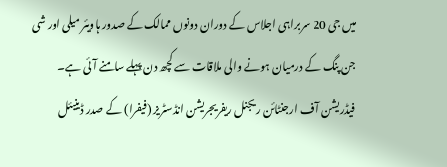میں جی 20 سربراہی اجلاس کے دوران دونوں ممالک کے صدور ہاویئر میلی اور شی جن پنگ کے درمیان ہونے والی ملاقات سے کچھ دن پہلے سامنے آئی ہے۔
فیڈریشن آف ارجنٹائن ریجنل ریفریجریشن انڈسٹریز (فیفرا) کے صدر ڈینیئل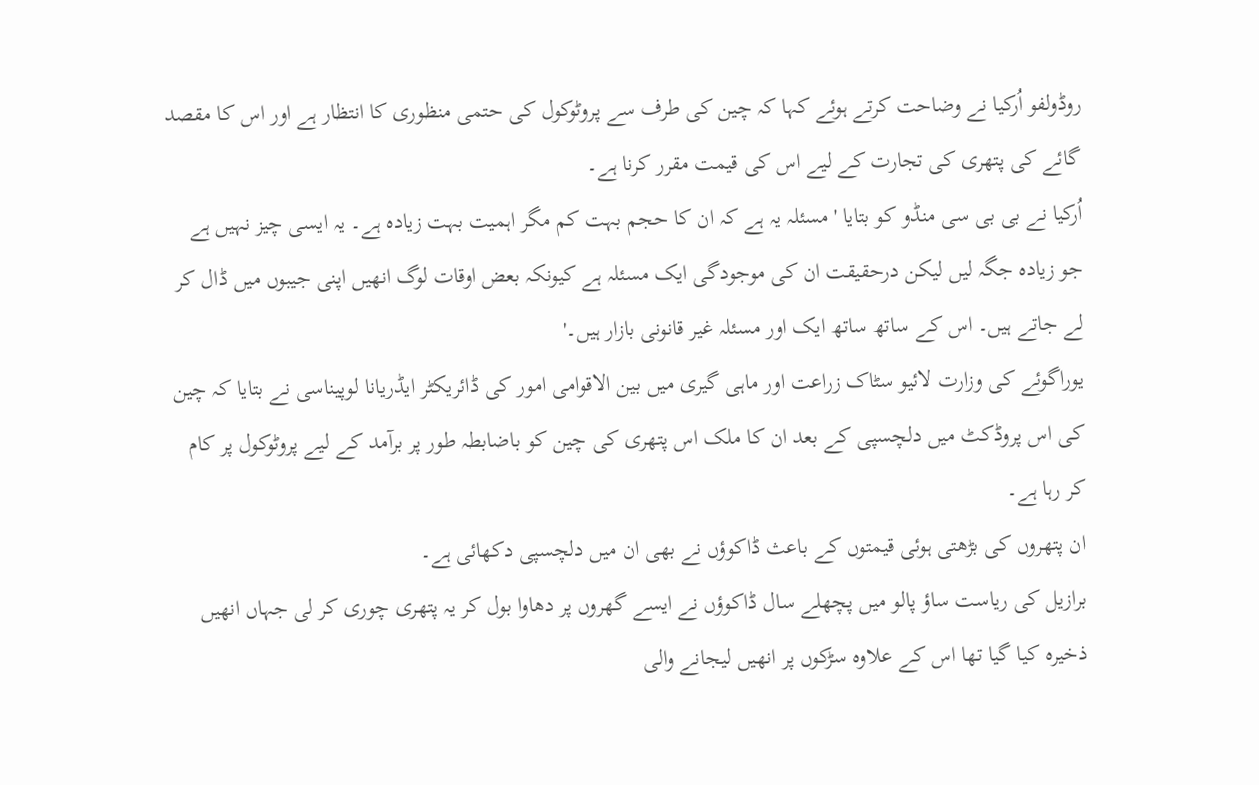روڈولفو اُرکیا نے وضاحت کرتے ہوئے کہا کہ چین کی طرف سے پروٹوکول کی حتمی منظوری کا انتظار ہے اور اس کا مقصد گائے کی پتھری کی تجارت کے لیے اس کی قیمت مقرر کرنا ہے۔
اُرکیا نے بی بی سی منڈو کو بتایا 'مسئلہ یہ ہے کہ ان کا حجم بہت کم مگر اہمیت بہت زیادہ ہے۔ یہ ایسی چیز نہیں ہے جو زیادہ جگہ لیں لیکن درحقیقت ان کی موجودگی ایک مسئلہ ہے کیونکہ بعض اوقات لوگ انھیں اپنی جیبوں میں ڈال کر لے جاتے ہیں۔ اس کے ساتھ ساتھ ایک اور مسئلہ غیر قانونی بازار ہیں۔'
یوراگوئے کی وزارت لائیو سٹاک زراعت اور ماہی گیری میں بین الاقوامی امور کی ڈائریکٹر ایڈریانا لوپیناسی نے بتایا کہ چین کی اس پروڈکٹ میں دلچسپی کے بعد ان کا ملک اس پتھری کی چین کو باضابطہ طور پر برآمد کے لیے پروٹوکول پر کام کر رہا ہے۔
ان پتھروں کی بڑھتی ہوئی قیمتوں کے باعث ڈاکوؤں نے بھی ان میں دلچسپی دکھائی ہے۔
برازیل کی ریاست ساؤ پالو میں پچھلے سال ڈاکوؤں نے ایسے گھروں پر دھاوا بول کر یہ پتھری چوری کر لی جہاں انھیں ذخیرہ کیا گیا تھا اس کے علاوہ سڑکوں پر انھیں لیجانے والی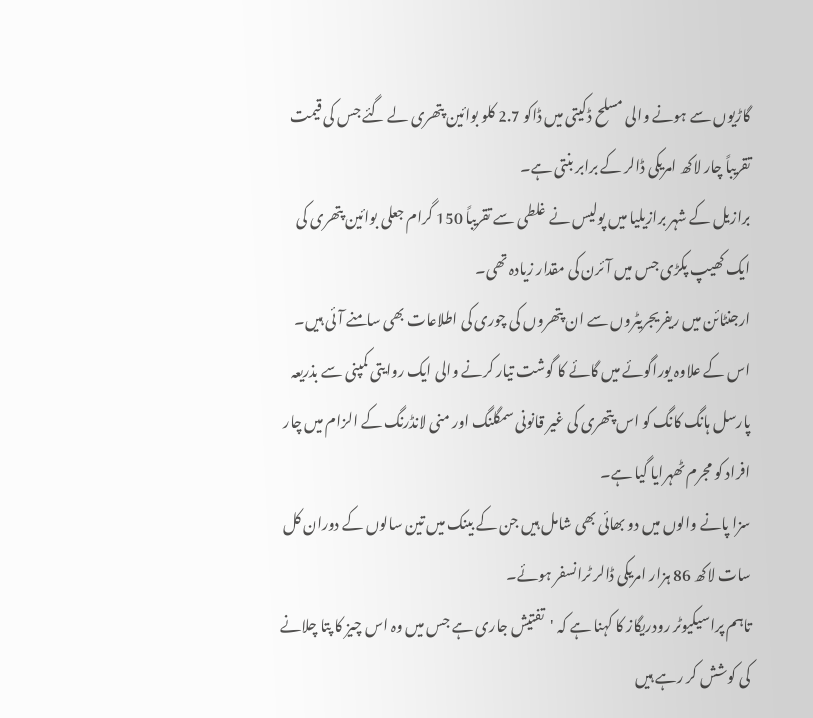گاڑیوں سے ہونے والی مسلح ڈکیتی میں ڈاکو 2.7 کلو بوائین پتھری لے گئے جس کی قیمت تقریباً چار لاکھ امریکی ڈالر کے برابر بنتی ہے۔
برازیل کے شہر برازیلیا میں پولیس نے غلطی سے تقریباً 150 گرام جعلی بوائین پتھری کی ایک کھیپ پکڑی جس میں آئرن کی مقدار زیادہ تھی۔
ارجنٹائن میں ریفریجریٹروں سے ان پتھروں کی چوری کی اطلاعات بھی سامنے آئی ہیں۔
اس کے علاوہ یوراگوئے میں گائے کا گوشت تیار کرنے والی ایک روایتی کمپنی سے بذریعہ پارسل ہانگ کانگ کو اس پتھری کی غیر قانونی سمگلنگ اور منی لانڈرنگ کے الزام میں چار افراد کو مجرم ٹھہرایا گیا ہے۔
سزا پانے والوں میں دو بھائی بھی شامل ہیں جن کے بینک میں تین سالوں کے دوران کل سات لاکھ 86 ہزار امریکی ڈالر ٹرانسفر ہوئے۔
تاہم پراسیکیوٹر رودریگاز کا کہنا ہے کہ 'تفتیش جاری ہے جس میں وہ اس چیز کا پتا چلانے کی کوشش کر رہے ہیں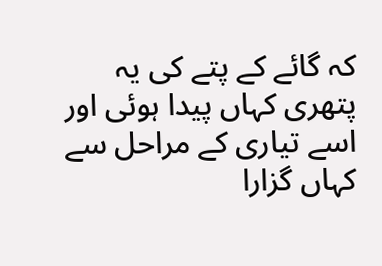کہ گائے کے پتے کی یہ پتھری کہاں پیدا ہوئی اور اسے تیاری کے مراحل سے کہاں گزارا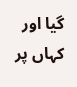گیا اور کہاں پر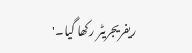ریفریجریٹر رکھا گیا۔'